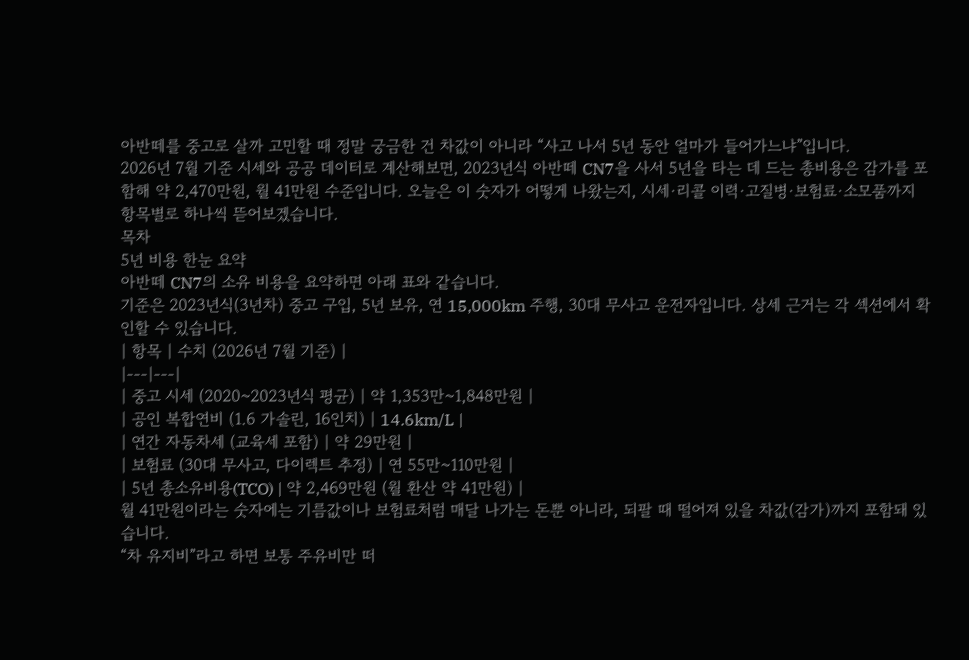아반떼를 중고로 살까 고민할 때 정말 궁금한 건 차값이 아니라 “사고 나서 5년 동안 얼마가 들어가느냐”입니다.
2026년 7월 기준 시세와 공공 데이터로 계산해보면, 2023년식 아반떼 CN7을 사서 5년을 타는 데 드는 총비용은 감가를 포함해 약 2,470만원, 월 41만원 수준입니다. 오늘은 이 숫자가 어떻게 나왔는지, 시세·리콜 이력·고질병·보험료·소모품까지 항목별로 하나씩 뜯어보겠습니다.
목차
5년 비용 한눈 요약
아반떼 CN7의 소유 비용을 요약하면 아래 표와 같습니다.
기준은 2023년식(3년차) 중고 구입, 5년 보유, 연 15,000km 주행, 30대 무사고 운전자입니다. 상세 근거는 각 섹션에서 확인할 수 있습니다.
| 항목 | 수치 (2026년 7월 기준) |
|---|---|
| 중고 시세 (2020~2023년식 평균) | 약 1,353만~1,848만원 |
| 공인 복합연비 (1.6 가솔린, 16인치) | 14.6km/L |
| 연간 자동차세 (교육세 포함) | 약 29만원 |
| 보험료 (30대 무사고, 다이렉트 추정) | 연 55만~110만원 |
| 5년 총소유비용(TCO) | 약 2,469만원 (월 환산 약 41만원) |
월 41만원이라는 숫자에는 기름값이나 보험료처럼 매달 나가는 돈뿐 아니라, 되팔 때 떨어져 있을 차값(감가)까지 포함돼 있습니다.
“차 유지비”라고 하면 보통 주유비만 떠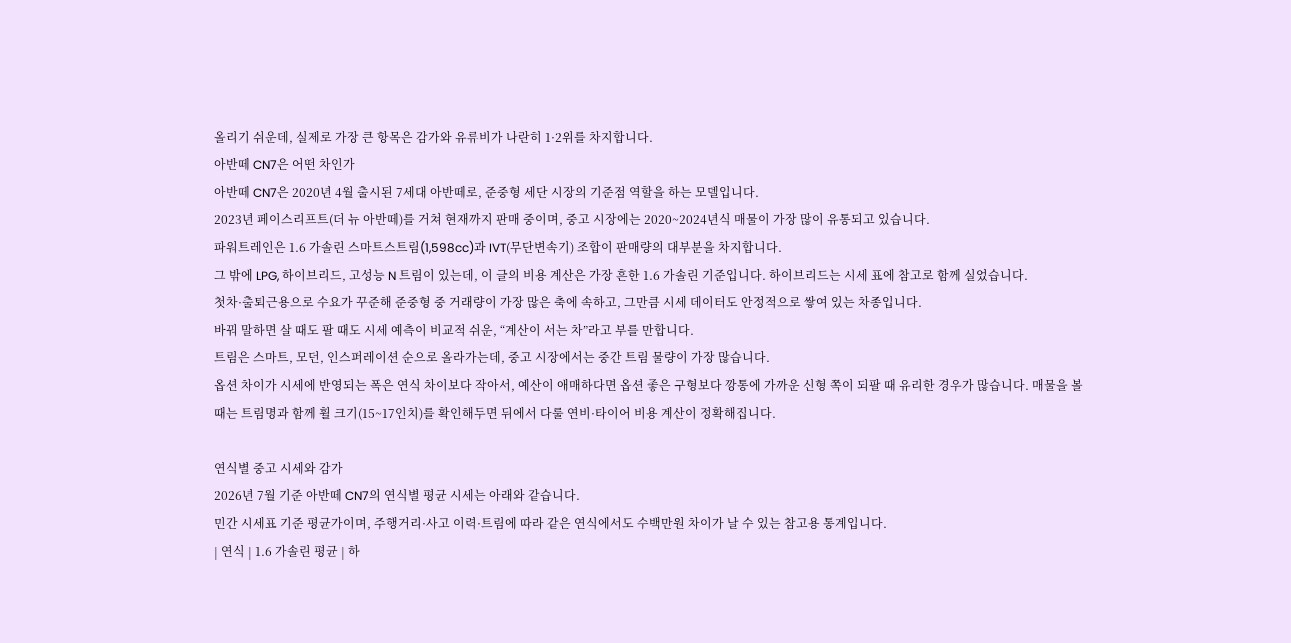올리기 쉬운데, 실제로 가장 큰 항목은 감가와 유류비가 나란히 1·2위를 차지합니다.
아반떼 CN7은 어떤 차인가
아반떼 CN7은 2020년 4월 출시된 7세대 아반떼로, 준중형 세단 시장의 기준점 역할을 하는 모델입니다.
2023년 페이스리프트(더 뉴 아반떼)를 거쳐 현재까지 판매 중이며, 중고 시장에는 2020~2024년식 매물이 가장 많이 유통되고 있습니다.
파워트레인은 1.6 가솔린 스마트스트림(1,598cc)과 IVT(무단변속기) 조합이 판매량의 대부분을 차지합니다.
그 밖에 LPG, 하이브리드, 고성능 N 트림이 있는데, 이 글의 비용 계산은 가장 흔한 1.6 가솔린 기준입니다. 하이브리드는 시세 표에 참고로 함께 실었습니다.
첫차·출퇴근용으로 수요가 꾸준해 준중형 중 거래량이 가장 많은 축에 속하고, 그만큼 시세 데이터도 안정적으로 쌓여 있는 차종입니다.
바꿔 말하면 살 때도 팔 때도 시세 예측이 비교적 쉬운, “계산이 서는 차”라고 부를 만합니다.
트림은 스마트, 모던, 인스퍼레이션 순으로 올라가는데, 중고 시장에서는 중간 트림 물량이 가장 많습니다.
옵션 차이가 시세에 반영되는 폭은 연식 차이보다 작아서, 예산이 애매하다면 옵션 좋은 구형보다 깡통에 가까운 신형 쪽이 되팔 때 유리한 경우가 많습니다. 매물을 볼 때는 트림명과 함께 휠 크기(15~17인치)를 확인해두면 뒤에서 다룰 연비·타이어 비용 계산이 정확해집니다.

연식별 중고 시세와 감가
2026년 7월 기준 아반떼 CN7의 연식별 평균 시세는 아래와 같습니다.
민간 시세표 기준 평균가이며, 주행거리·사고 이력·트림에 따라 같은 연식에서도 수백만원 차이가 날 수 있는 참고용 통계입니다.
| 연식 | 1.6 가솔린 평균 | 하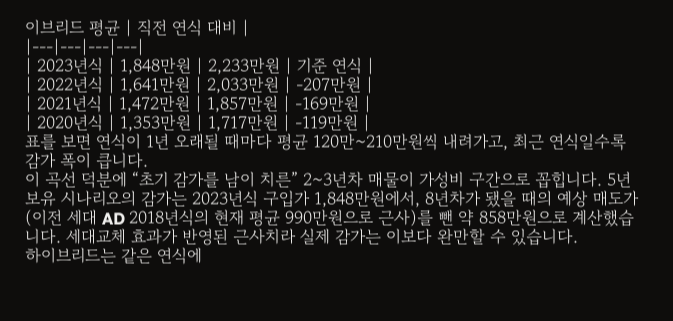이브리드 평균 | 직전 연식 대비 |
|---|---|---|---|
| 2023년식 | 1,848만원 | 2,233만원 | 기준 연식 |
| 2022년식 | 1,641만원 | 2,033만원 | -207만원 |
| 2021년식 | 1,472만원 | 1,857만원 | -169만원 |
| 2020년식 | 1,353만원 | 1,717만원 | -119만원 |
표를 보면 연식이 1년 오래될 때마다 평균 120만~210만원씩 내려가고, 최근 연식일수록 감가 폭이 큽니다.
이 곡선 덕분에 “초기 감가를 남이 치른” 2~3년차 매물이 가성비 구간으로 꼽힙니다. 5년 보유 시나리오의 감가는 2023년식 구입가 1,848만원에서, 8년차가 됐을 때의 예상 매도가(이전 세대 AD 2018년식의 현재 평균 990만원으로 근사)를 뺀 약 858만원으로 계산했습니다. 세대교체 효과가 반영된 근사치라 실제 감가는 이보다 완만할 수 있습니다.
하이브리드는 같은 연식에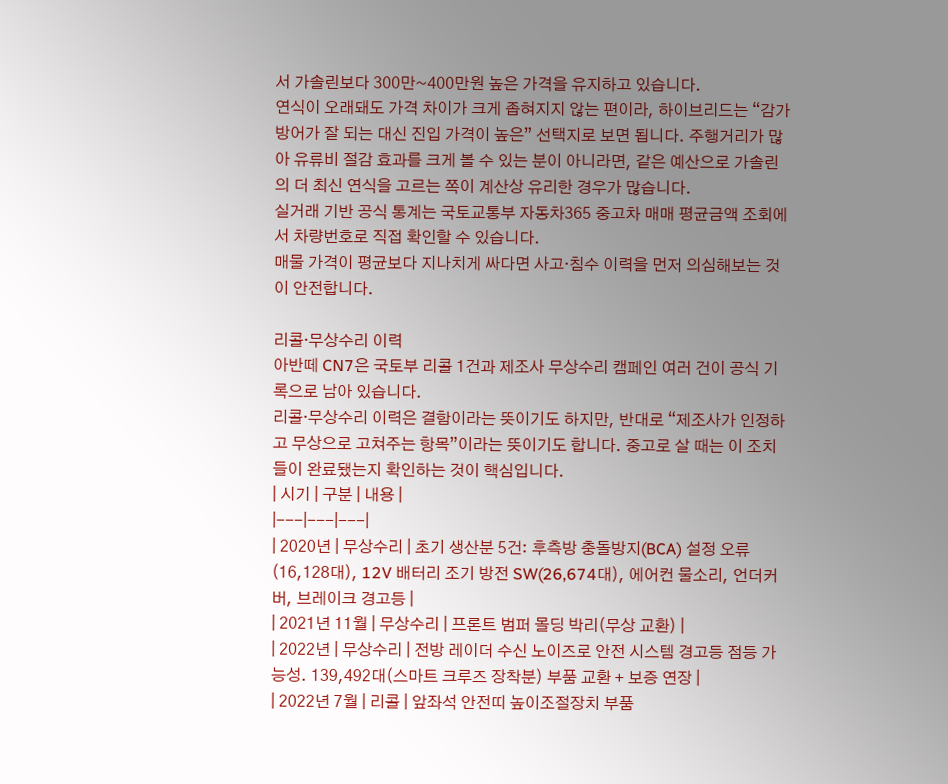서 가솔린보다 300만~400만원 높은 가격을 유지하고 있습니다.
연식이 오래돼도 가격 차이가 크게 좁혀지지 않는 편이라, 하이브리드는 “감가 방어가 잘 되는 대신 진입 가격이 높은” 선택지로 보면 됩니다. 주행거리가 많아 유류비 절감 효과를 크게 볼 수 있는 분이 아니라면, 같은 예산으로 가솔린의 더 최신 연식을 고르는 쪽이 계산상 유리한 경우가 많습니다.
실거래 기반 공식 통계는 국토교통부 자동차365 중고차 매매 평균금액 조회에서 차량번호로 직접 확인할 수 있습니다.
매물 가격이 평균보다 지나치게 싸다면 사고·침수 이력을 먼저 의심해보는 것이 안전합니다.

리콜·무상수리 이력
아반떼 CN7은 국토부 리콜 1건과 제조사 무상수리 캠페인 여러 건이 공식 기록으로 남아 있습니다.
리콜·무상수리 이력은 결함이라는 뜻이기도 하지만, 반대로 “제조사가 인정하고 무상으로 고쳐주는 항목”이라는 뜻이기도 합니다. 중고로 살 때는 이 조치들이 완료됐는지 확인하는 것이 핵심입니다.
| 시기 | 구분 | 내용 |
|---|---|---|
| 2020년 | 무상수리 | 초기 생산분 5건: 후측방 충돌방지(BCA) 설정 오류(16,128대), 12V 배터리 조기 방전 SW(26,674대), 에어컨 물소리, 언더커버, 브레이크 경고등 |
| 2021년 11월 | 무상수리 | 프론트 범퍼 몰딩 박리(무상 교환) |
| 2022년 | 무상수리 | 전방 레이더 수신 노이즈로 안전 시스템 경고등 점등 가능성. 139,492대(스마트 크루즈 장착분) 부품 교환 + 보증 연장 |
| 2022년 7월 | 리콜 | 앞좌석 안전띠 높이조절장치 부품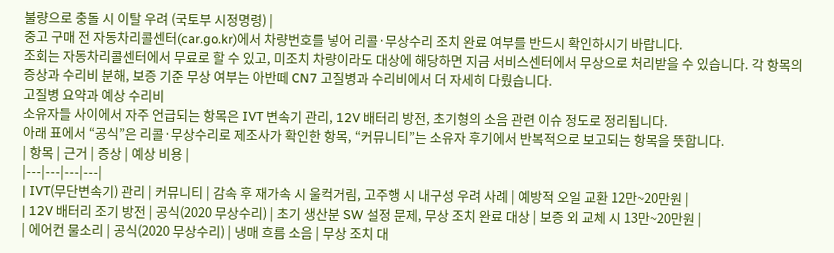불량으로 충돌 시 이탈 우려 (국토부 시정명령) |
중고 구매 전 자동차리콜센터(car.go.kr)에서 차량번호를 넣어 리콜·무상수리 조치 완료 여부를 반드시 확인하시기 바랍니다.
조회는 자동차리콜센터에서 무료로 할 수 있고, 미조치 차량이라도 대상에 해당하면 지금 서비스센터에서 무상으로 처리받을 수 있습니다. 각 항목의 증상과 수리비 분해, 보증 기준 무상 여부는 아반떼 CN7 고질병과 수리비에서 더 자세히 다뤘습니다.
고질병 요약과 예상 수리비
소유자들 사이에서 자주 언급되는 항목은 IVT 변속기 관리, 12V 배터리 방전, 초기형의 소음 관련 이슈 정도로 정리됩니다.
아래 표에서 “공식”은 리콜·무상수리로 제조사가 확인한 항목, “커뮤니티”는 소유자 후기에서 반복적으로 보고되는 항목을 뜻합니다.
| 항목 | 근거 | 증상 | 예상 비용 |
|---|---|---|---|
| IVT(무단변속기) 관리 | 커뮤니티 | 감속 후 재가속 시 울컥거림, 고주행 시 내구성 우려 사례 | 예방적 오일 교환 12만~20만원 |
| 12V 배터리 조기 방전 | 공식(2020 무상수리) | 초기 생산분 SW 설정 문제, 무상 조치 완료 대상 | 보증 외 교체 시 13만~20만원 |
| 에어컨 물소리 | 공식(2020 무상수리) | 냉매 흐름 소음 | 무상 조치 대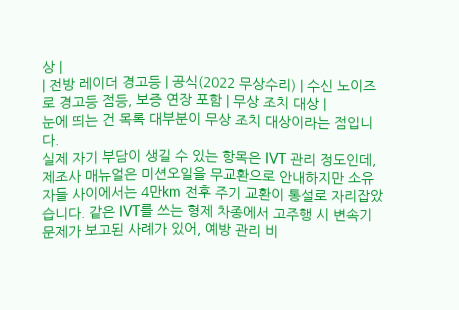상 |
| 전방 레이더 경고등 | 공식(2022 무상수리) | 수신 노이즈로 경고등 점등, 보증 연장 포함 | 무상 조치 대상 |
눈에 띄는 건 목록 대부분이 무상 조치 대상이라는 점입니다.
실제 자기 부담이 생길 수 있는 항목은 IVT 관리 정도인데, 제조사 매뉴얼은 미션오일을 무교환으로 안내하지만 소유자들 사이에서는 4만km 전후 주기 교환이 통설로 자리잡았습니다. 같은 IVT를 쓰는 형제 차종에서 고주행 시 변속기 문제가 보고된 사례가 있어, 예방 관리 비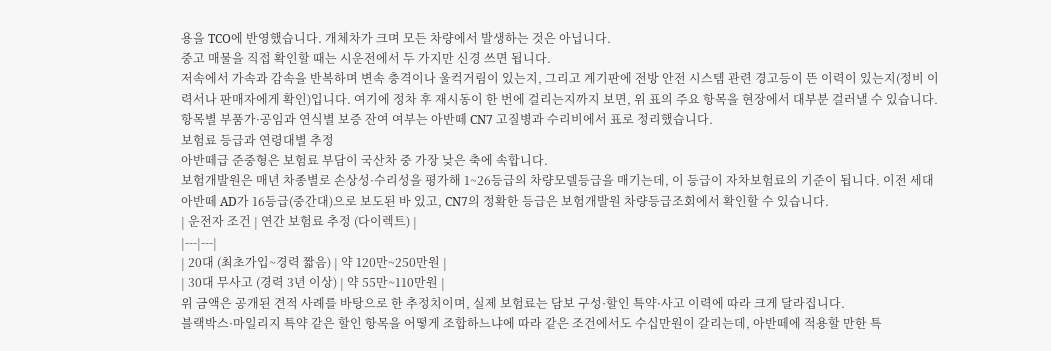용을 TCO에 반영했습니다. 개체차가 크며 모든 차량에서 발생하는 것은 아닙니다.
중고 매물을 직접 확인할 때는 시운전에서 두 가지만 신경 쓰면 됩니다.
저속에서 가속과 감속을 반복하며 변속 충격이나 울컥거림이 있는지, 그리고 계기판에 전방 안전 시스템 관련 경고등이 뜬 이력이 있는지(정비 이력서나 판매자에게 확인)입니다. 여기에 정차 후 재시동이 한 번에 걸리는지까지 보면, 위 표의 주요 항목을 현장에서 대부분 걸러낼 수 있습니다.
항목별 부품가·공임과 연식별 보증 잔여 여부는 아반떼 CN7 고질병과 수리비에서 표로 정리했습니다.
보험료 등급과 연령대별 추정
아반떼급 준중형은 보험료 부담이 국산차 중 가장 낮은 축에 속합니다.
보험개발원은 매년 차종별로 손상성·수리성을 평가해 1~26등급의 차량모델등급을 매기는데, 이 등급이 자차보험료의 기준이 됩니다. 이전 세대 아반떼 AD가 16등급(중간대)으로 보도된 바 있고, CN7의 정확한 등급은 보험개발원 차량등급조회에서 확인할 수 있습니다.
| 운전자 조건 | 연간 보험료 추정 (다이렉트) |
|---|---|
| 20대 (최초가입~경력 짧음) | 약 120만~250만원 |
| 30대 무사고 (경력 3년 이상) | 약 55만~110만원 |
위 금액은 공개된 견적 사례를 바탕으로 한 추정치이며, 실제 보험료는 담보 구성·할인 특약·사고 이력에 따라 크게 달라집니다.
블랙박스·마일리지 특약 같은 할인 항목을 어떻게 조합하느냐에 따라 같은 조건에서도 수십만원이 갈리는데, 아반떼에 적용할 만한 특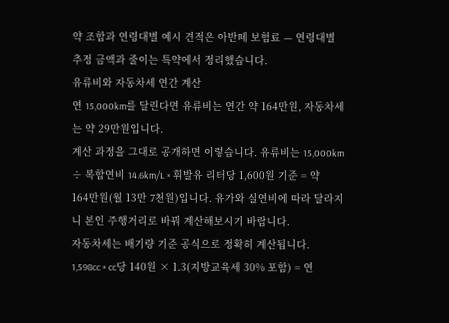약 조합과 연령대별 예시 견적은 아반떼 보험료 — 연령대별 추정 금액과 줄이는 특약에서 정리했습니다.
유류비와 자동차세 연간 계산
연 15,000km를 달린다면 유류비는 연간 약 164만원, 자동차세는 약 29만원입니다.
계산 과정을 그대로 공개하면 이렇습니다. 유류비는 15,000km ÷ 복합연비 14.6km/L × 휘발유 리터당 1,600원 기준 = 약 164만원(월 13만 7천원)입니다. 유가와 실연비에 따라 달라지니 본인 주행거리로 바꿔 계산해보시기 바랍니다.
자동차세는 배기량 기준 공식으로 정확히 계산됩니다.
1,598cc × cc당 140원 × 1.3(지방교육세 30% 포함) = 연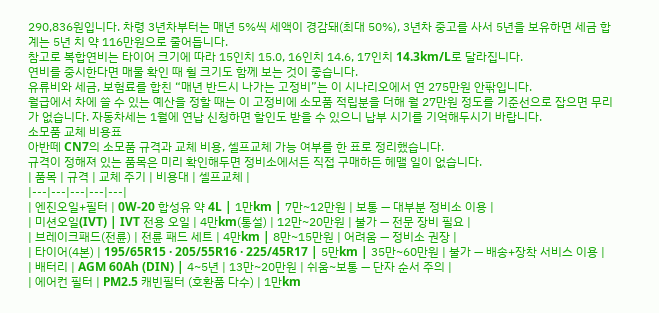290,836원입니다. 차령 3년차부터는 매년 5%씩 세액이 경감돼(최대 50%), 3년차 중고를 사서 5년을 보유하면 세금 합계는 5년 치 약 116만원으로 줄어듭니다.
참고로 복합연비는 타이어 크기에 따라 15인치 15.0, 16인치 14.6, 17인치 14.3km/L로 달라집니다.
연비를 중시한다면 매물 확인 때 휠 크기도 함께 보는 것이 좋습니다.
유류비와 세금, 보험료를 합친 “매년 반드시 나가는 고정비”는 이 시나리오에서 연 275만원 안팎입니다.
월급에서 차에 쓸 수 있는 예산을 정할 때는 이 고정비에 소모품 적립분을 더해 월 27만원 정도를 기준선으로 잡으면 무리가 없습니다. 자동차세는 1월에 연납 신청하면 할인도 받을 수 있으니 납부 시기를 기억해두시기 바랍니다.
소모품 교체 비용표
아반떼 CN7의 소모품 규격과 교체 비용, 셀프교체 가능 여부를 한 표로 정리했습니다.
규격이 정해져 있는 품목은 미리 확인해두면 정비소에서든 직접 구매하든 헤맬 일이 없습니다.
| 품목 | 규격 | 교체 주기 | 비용대 | 셀프교체 |
|---|---|---|---|---|
| 엔진오일+필터 | 0W-20 합성유 약 4L | 1만km | 7만~12만원 | 보통 — 대부분 정비소 이용 |
| 미션오일(IVT) | IVT 전용 오일 | 4만km(통설) | 12만~20만원 | 불가 — 전문 장비 필요 |
| 브레이크패드(전륜) | 전륜 패드 세트 | 4만km | 8만~15만원 | 어려움 — 정비소 권장 |
| 타이어(4본) | 195/65R15 · 205/55R16 · 225/45R17 | 5만km | 35만~60만원 | 불가 — 배송+장착 서비스 이용 |
| 배터리 | AGM 60Ah (DIN) | 4~5년 | 13만~20만원 | 쉬움~보통 — 단자 순서 주의 |
| 에어컨 필터 | PM2.5 캐빈필터 (호환품 다수) | 1만km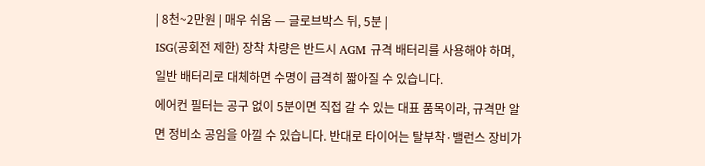| 8천~2만원 | 매우 쉬움 — 글로브박스 뒤, 5분 |
ISG(공회전 제한) 장착 차량은 반드시 AGM 규격 배터리를 사용해야 하며, 일반 배터리로 대체하면 수명이 급격히 짧아질 수 있습니다.
에어컨 필터는 공구 없이 5분이면 직접 갈 수 있는 대표 품목이라, 규격만 알면 정비소 공임을 아낄 수 있습니다. 반대로 타이어는 탈부착·밸런스 장비가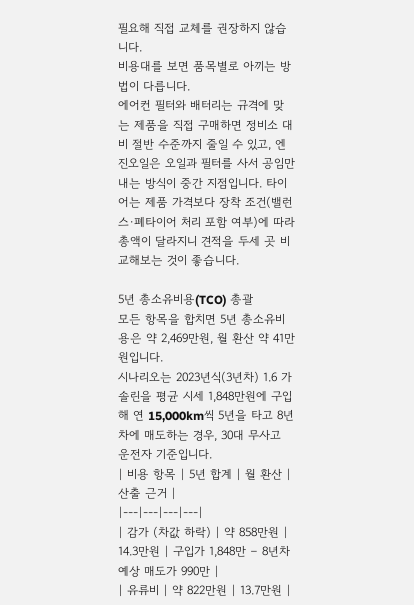필요해 직접 교체를 권장하지 않습니다.
비용대를 보면 품목별로 아끼는 방법이 다릅니다.
에어컨 필터와 배터리는 규격에 맞는 제품을 직접 구매하면 정비소 대비 절반 수준까지 줄일 수 있고, 엔진오일은 오일과 필터를 사서 공임만 내는 방식이 중간 지점입니다. 타이어는 제품 가격보다 장착 조건(밸런스·폐타이어 처리 포함 여부)에 따라 총액이 달라지니 견적을 두세 곳 비교해보는 것이 좋습니다.

5년 총소유비용(TCO) 총괄
모든 항목을 합치면 5년 총소유비용은 약 2,469만원, 월 환산 약 41만원입니다.
시나리오는 2023년식(3년차) 1.6 가솔린을 평균 시세 1,848만원에 구입해 연 15,000km씩 5년을 타고 8년차에 매도하는 경우, 30대 무사고 운전자 기준입니다.
| 비용 항목 | 5년 합계 | 월 환산 | 산출 근거 |
|---|---|---|---|
| 감가 (차값 하락) | 약 858만원 | 14.3만원 | 구입가 1,848만 − 8년차 예상 매도가 990만 |
| 유류비 | 약 822만원 | 13.7만원 |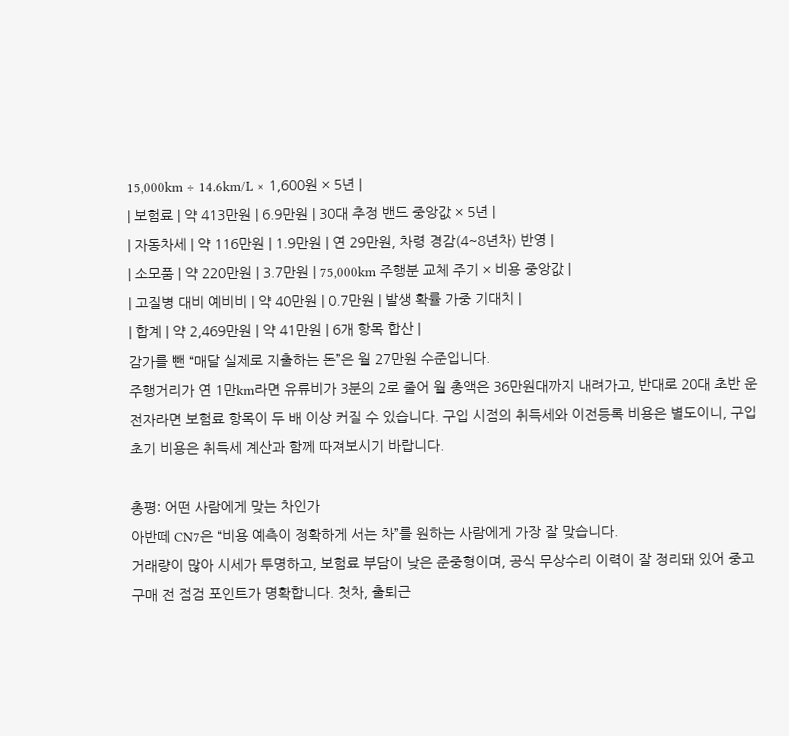15,000km ÷ 14.6km/L × 1,600원 × 5년 |
| 보험료 | 약 413만원 | 6.9만원 | 30대 추정 밴드 중앙값 × 5년 |
| 자동차세 | 약 116만원 | 1.9만원 | 연 29만원, 차령 경감(4~8년차) 반영 |
| 소모품 | 약 220만원 | 3.7만원 | 75,000km 주행분 교체 주기 × 비용 중앙값 |
| 고질병 대비 예비비 | 약 40만원 | 0.7만원 | 발생 확률 가중 기대치 |
| 합계 | 약 2,469만원 | 약 41만원 | 6개 항목 합산 |
감가를 뺀 “매달 실제로 지출하는 돈”은 월 27만원 수준입니다.
주행거리가 연 1만km라면 유류비가 3분의 2로 줄어 월 총액은 36만원대까지 내려가고, 반대로 20대 초반 운전자라면 보험료 항목이 두 배 이상 커질 수 있습니다. 구입 시점의 취득세와 이전등록 비용은 별도이니, 구입 초기 비용은 취득세 계산과 함께 따져보시기 바랍니다.

총평: 어떤 사람에게 맞는 차인가
아반떼 CN7은 “비용 예측이 정확하게 서는 차”를 원하는 사람에게 가장 잘 맞습니다.
거래량이 많아 시세가 투명하고, 보험료 부담이 낮은 준중형이며, 공식 무상수리 이력이 잘 정리돼 있어 중고 구매 전 점검 포인트가 명확합니다. 첫차, 출퇴근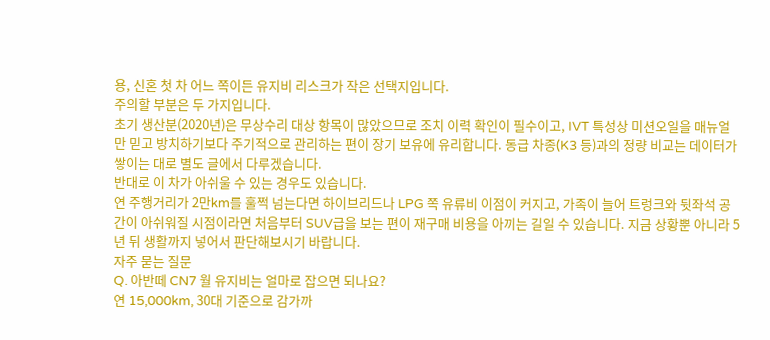용, 신혼 첫 차 어느 쪽이든 유지비 리스크가 작은 선택지입니다.
주의할 부분은 두 가지입니다.
초기 생산분(2020년)은 무상수리 대상 항목이 많았으므로 조치 이력 확인이 필수이고, IVT 특성상 미션오일을 매뉴얼만 믿고 방치하기보다 주기적으로 관리하는 편이 장기 보유에 유리합니다. 동급 차종(K3 등)과의 정량 비교는 데이터가 쌓이는 대로 별도 글에서 다루겠습니다.
반대로 이 차가 아쉬울 수 있는 경우도 있습니다.
연 주행거리가 2만km를 훌쩍 넘는다면 하이브리드나 LPG 쪽 유류비 이점이 커지고, 가족이 늘어 트렁크와 뒷좌석 공간이 아쉬워질 시점이라면 처음부터 SUV급을 보는 편이 재구매 비용을 아끼는 길일 수 있습니다. 지금 상황뿐 아니라 5년 뒤 생활까지 넣어서 판단해보시기 바랍니다.
자주 묻는 질문
Q. 아반떼 CN7 월 유지비는 얼마로 잡으면 되나요?
연 15,000km, 30대 기준으로 감가까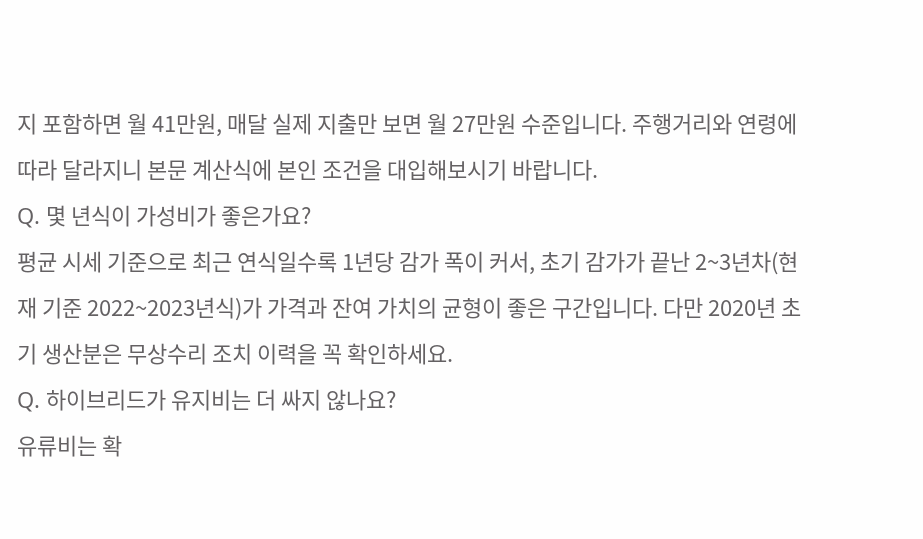지 포함하면 월 41만원, 매달 실제 지출만 보면 월 27만원 수준입니다. 주행거리와 연령에 따라 달라지니 본문 계산식에 본인 조건을 대입해보시기 바랍니다.
Q. 몇 년식이 가성비가 좋은가요?
평균 시세 기준으로 최근 연식일수록 1년당 감가 폭이 커서, 초기 감가가 끝난 2~3년차(현재 기준 2022~2023년식)가 가격과 잔여 가치의 균형이 좋은 구간입니다. 다만 2020년 초기 생산분은 무상수리 조치 이력을 꼭 확인하세요.
Q. 하이브리드가 유지비는 더 싸지 않나요?
유류비는 확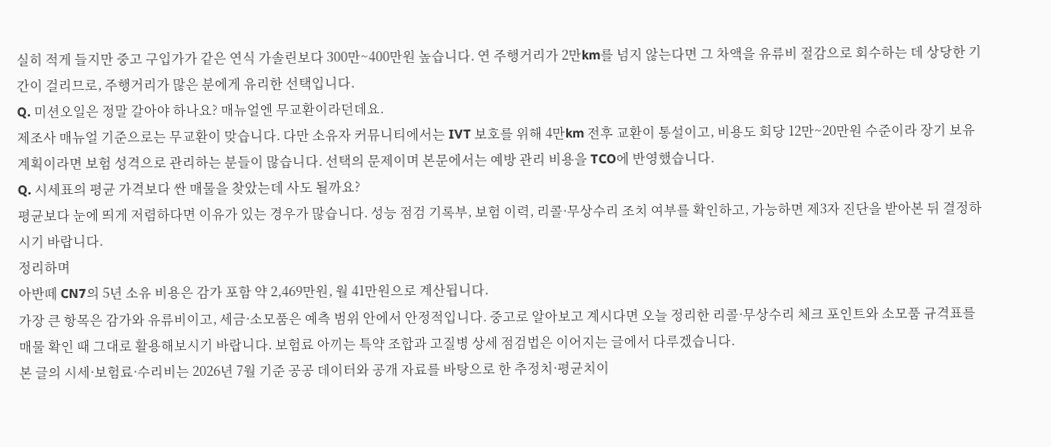실히 적게 들지만 중고 구입가가 같은 연식 가솔린보다 300만~400만원 높습니다. 연 주행거리가 2만km를 넘지 않는다면 그 차액을 유류비 절감으로 회수하는 데 상당한 기간이 걸리므로, 주행거리가 많은 분에게 유리한 선택입니다.
Q. 미션오일은 정말 갈아야 하나요? 매뉴얼엔 무교환이라던데요.
제조사 매뉴얼 기준으로는 무교환이 맞습니다. 다만 소유자 커뮤니티에서는 IVT 보호를 위해 4만km 전후 교환이 통설이고, 비용도 회당 12만~20만원 수준이라 장기 보유 계획이라면 보험 성격으로 관리하는 분들이 많습니다. 선택의 문제이며 본문에서는 예방 관리 비용을 TCO에 반영했습니다.
Q. 시세표의 평균 가격보다 싼 매물을 찾았는데 사도 될까요?
평균보다 눈에 띄게 저렴하다면 이유가 있는 경우가 많습니다. 성능 점검 기록부, 보험 이력, 리콜·무상수리 조치 여부를 확인하고, 가능하면 제3자 진단을 받아본 뒤 결정하시기 바랍니다.
정리하며
아반떼 CN7의 5년 소유 비용은 감가 포함 약 2,469만원, 월 41만원으로 계산됩니다.
가장 큰 항목은 감가와 유류비이고, 세금·소모품은 예측 범위 안에서 안정적입니다. 중고로 알아보고 계시다면 오늘 정리한 리콜·무상수리 체크 포인트와 소모품 규격표를 매물 확인 때 그대로 활용해보시기 바랍니다. 보험료 아끼는 특약 조합과 고질병 상세 점검법은 이어지는 글에서 다루겠습니다.
본 글의 시세·보험료·수리비는 2026년 7월 기준 공공 데이터와 공개 자료를 바탕으로 한 추정치·평균치이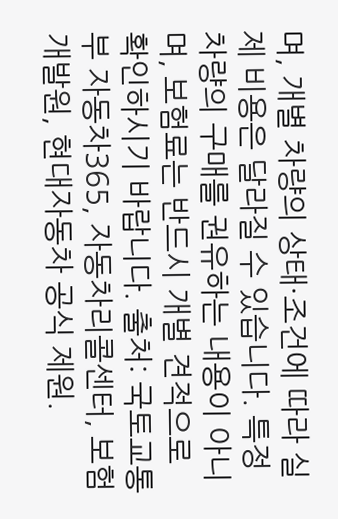며, 개별 차량의 상태·조건에 따라 실제 비용은 달라질 수 있습니다. 특정 차량의 구매를 권유하는 내용이 아니며, 보험료는 반드시 개별 견적으로 확인하시기 바랍니다. 출처: 국토교통부 자동차365, 자동차리콜센터, 보험개발원, 현대자동차 공식 제원.